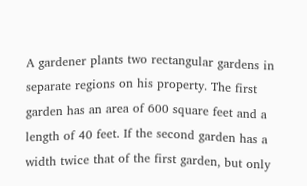A gardener plants two rectangular gardens in separate regions on his property. The first garden has an area of 600 square feet and a length of 40 feet. If the second garden has a width twice that of the first garden, but only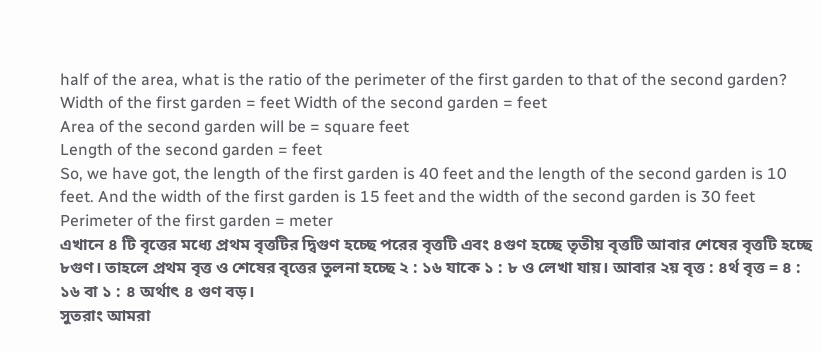half of the area, what is the ratio of the perimeter of the first garden to that of the second garden?
Width of the first garden = feet Width of the second garden = feet
Area of the second garden will be = square feet
Length of the second garden = feet
So, we have got, the length of the first garden is 40 feet and the length of the second garden is 10 feet. And the width of the first garden is 15 feet and the width of the second garden is 30 feet Perimeter of the first garden = meter
এখানে ৪ টি বৃত্তের মধ্যে প্রথম বৃত্তটির দ্বিগুণ হচ্ছে পরের বৃত্তটি এবং ৪গুণ হচ্ছে তৃতীয় বৃত্তটি আবার শেষের বৃত্তটি হচ্ছে ৮গুণ। তাহলে প্রথম বৃত্ত ও শেষের বৃত্তের তুলনা হচ্ছে ২ : ১৬ যাকে ১ : ৮ ও লেখা যায়। আবার ২য় বৃত্ত : ৪র্থ বৃত্ত = ৪ : ১৬ বা ১ : ৪ অর্থাৎ ৪ গুণ বড়।
সুতরাং আমরা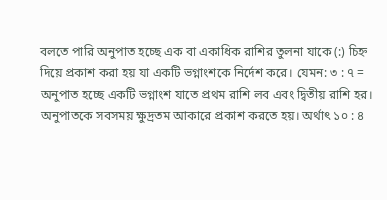বলতে পারি অনুপাত হচ্ছে এক বা একাধিক রাশির তুলনা যাকে (:) চিহ্ন দিয়ে প্রকাশ করা হয় যা একটি ভগ্নাংশকে নির্দেশ করে। যেমন: ৩ : ৭ =
অনুপাত হচ্ছে একটি ভগ্নাংশ যাতে প্রথম রাশি লব এবং দ্বিতীয় রাশি হর।
অনুপাতকে সবসময় ক্ষুদ্রতম আকারে প্রকাশ করতে হয়। অর্থাৎ ১০ : ৪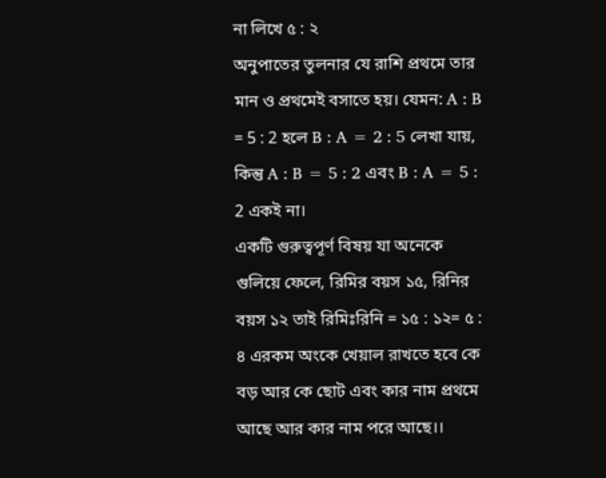না লিখে ৫ : ২
অনুপাতের তুলনার যে রাশি প্রথমে তার মান ও প্রথমেই বসাতে হয়। যেমন: A : B = 5 : 2 হলে B : A = 2 : 5 লেখা যায়, কিন্তু A : B = 5 : 2 এবং B : A = 5 : 2 একই না।
একটি গুরুত্বপূর্ণ বিষয় যা অনেকে গুলিয়ে ফেলে, রিমির বয়স ১৫, রিনির বয়স ১২ তাই রিমিঃরিনি = ১৫ : ১২= ৫ : ৪ এরকম অংকে খেয়াল রাখতে হবে কে বড় আর কে ছোট এবং কার নাম প্রথমে আছে আর কার নাম পরে আছে।।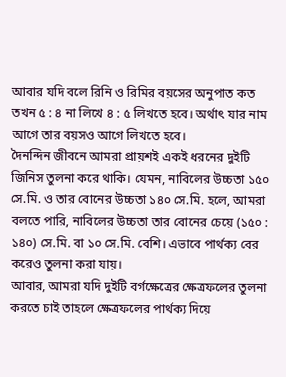আবার যদি বলে রিনি ও রিমির বয়সের অনুপাত কত তখন ৫ : ৪ না লিখে ৪ : ৫ লিখতে হবে। অর্থাৎ যার নাম আগে তার বয়সও আগে লিখতে হবে।
দৈনন্দিন জীবনে আমরা প্রায়শই একই ধরনের দুইটি জিনিস তুলনা করে থাকি। যেমন, নাবিলের উচ্চতা ১৫০ সে.মি. ও তার বোনের উচ্চতা ১৪০ সে.মি. হলে, আমরা বলতে পারি, নাবিলের উচ্চতা তার বোনের চেয়ে (১৫০ : ১৪০) সে.মি. বা ১০ সে.মি. বেশি। এভাবে পার্থক্য বের করেও তুলনা করা যায়।
আবার, আমরা যদি দুইটি বর্গক্ষেত্রের ক্ষেত্রফলের তুলনা করতে চাই তাহলে ক্ষেত্রফলের পার্থক্য দিয়ে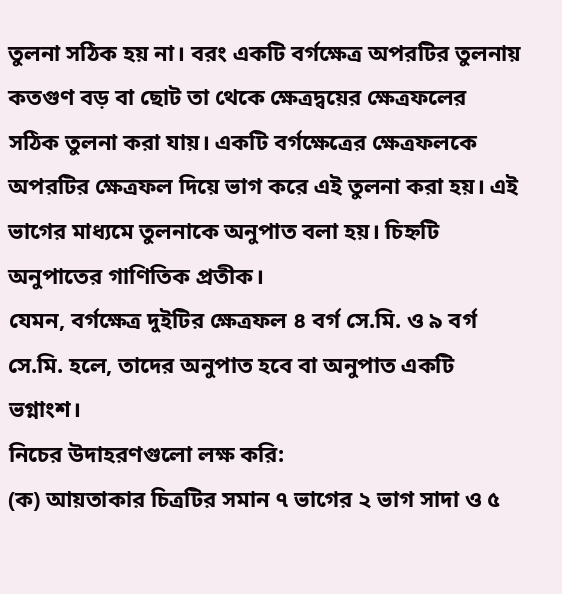তুলনা সঠিক হয় না। বরং একটি বর্গক্ষেত্র অপরটির তুলনায় কতগুণ বড় বা ছোট তা থেকে ক্ষেত্রদ্বয়ের ক্ষেত্রফলের সঠিক তুলনা করা যায়। একটি বর্গক্ষেত্রের ক্ষেত্রফলকে অপরটির ক্ষেত্রফল দিয়ে ভাগ করে এই তুলনা করা হয়। এই ভাগের মাধ্যমে তুলনাকে অনুপাত বলা হয়। চিহ্নটি অনুপাতের গাণিতিক প্রতীক।
যেমন, বর্গক্ষেত্র দুইটির ক্ষেত্রফল ৪ বর্গ সে.মি. ও ৯ বর্গ সে.মি. হলে, তাদের অনুপাত হবে বা অনুপাত একটি ভগ্নাংশ।
নিচের উদাহরণগুলো লক্ষ করি:
(ক) আয়তাকার চিত্রটির সমান ৭ ভাগের ২ ভাগ সাদা ও ৫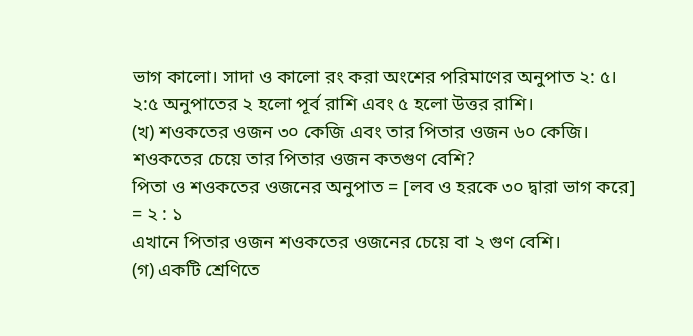ভাগ কালো। সাদা ও কালো রং করা অংশের পরিমাণের অনুপাত ২: ৫। ২:৫ অনুপাতের ২ হলো পূর্ব রাশি এবং ৫ হলো উত্তর রাশি।
(খ) শওকতের ওজন ৩০ কেজি এবং তার পিতার ওজন ৬০ কেজি। শওকতের চেয়ে তার পিতার ওজন কতগুণ বেশি?
পিতা ও শওকতের ওজনের অনুপাত = [লব ও হরকে ৩০ দ্বারা ভাগ করে]
= ২ : ১
এখানে পিতার ওজন শওকতের ওজনের চেয়ে বা ২ গুণ বেশি।
(গ) একটি শ্রেণিতে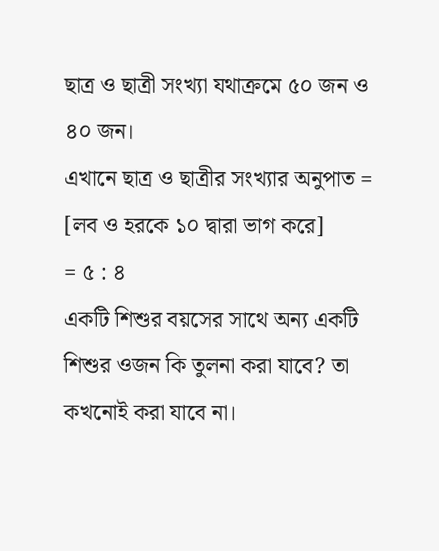ছাত্র ও ছাত্রী সংখ্যা যথাক্রমে ৫০ জন ও ৪০ জন।
এখানে ছাত্র ও ছাত্রীর সংখ্যার অনুপাত = [লব ও হরকে ১০ দ্বারা ভাগ করে]
= ৫ : ৪
একটি শিশুর বয়সের সাথে অন্য একটি শিশুর ওজন কি তুলনা করা যাবে? তা কখনোই করা যাবে না।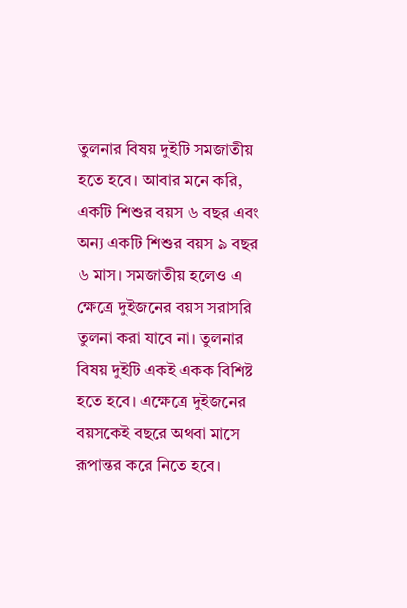তুলনার বিষয় দুইটি সমজাতীয় হতে হবে। আবার মনে করি, একটি শিশুর বয়স ৬ বছর এবং অন্য একটি শিশুর বয়স ৯ বছর ৬ মাস। সমজাতীয় হলেও এ ক্ষেত্রে দুইজনের বয়স সরাসরি তুলনা করা যাবে না। তুলনার বিষয় দুইটি একই একক বিশিষ্ট হতে হবে। এক্ষেত্রে দুইজনের বয়সকেই বছরে অথবা মাসে রূপান্তর করে নিতে হবে।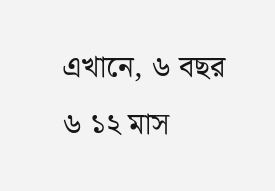এখানে, ৬ বছর ৬ ১২ মাস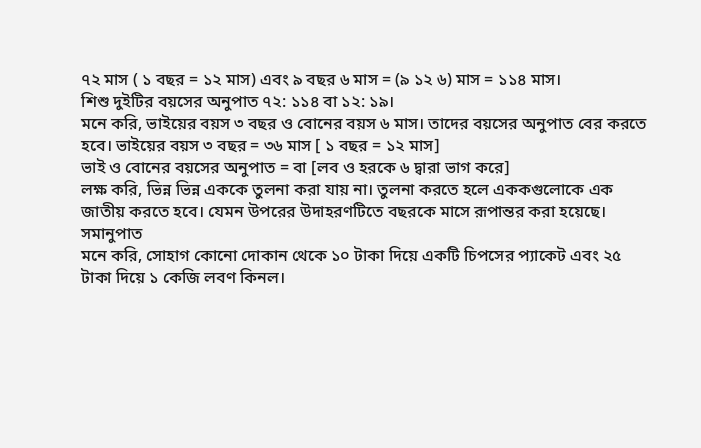৭২ মাস ( ১ বছর = ১২ মাস) এবং ৯ বছর ৬ মাস = (৯ ১২ ৬) মাস = ১১৪ মাস।
শিশু দুইটির বয়সের অনুপাত ৭২: ১১৪ বা ১২: ১৯।
মনে করি, ভাইয়ের বয়স ৩ বছর ও বোনের বয়স ৬ মাস। তাদের বয়সের অনুপাত বের করতে হবে। ভাইয়ের বয়স ৩ বছর = ৩৬ মাস [ ১ বছর = ১২ মাস]
ভাই ও বোনের বয়সের অনুপাত = বা [লব ও হরকে ৬ দ্বারা ভাগ করে]
লক্ষ করি, ভিন্ন ভিন্ন এককে তুলনা করা যায় না। তুলনা করতে হলে এককগুলোকে এক জাতীয় করতে হবে। যেমন উপরের উদাহরণটিতে বছরকে মাসে রূপান্তর করা হয়েছে।
সমানুপাত
মনে করি, সোহাগ কোনো দোকান থেকে ১০ টাকা দিয়ে একটি চিপসের প্যাকেট এবং ২৫ টাকা দিয়ে ১ কেজি লবণ কিনল।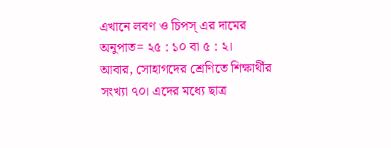এখানে লবণ ও চিপস্ এর দামের অনুপাত= ২৫ : ১০ বা ৫ : ২।
আবার, সোহাগদের শ্রেণিতে শিক্ষার্থীর সংখ্যা ৭০। এদের মধ্যে ছাত্র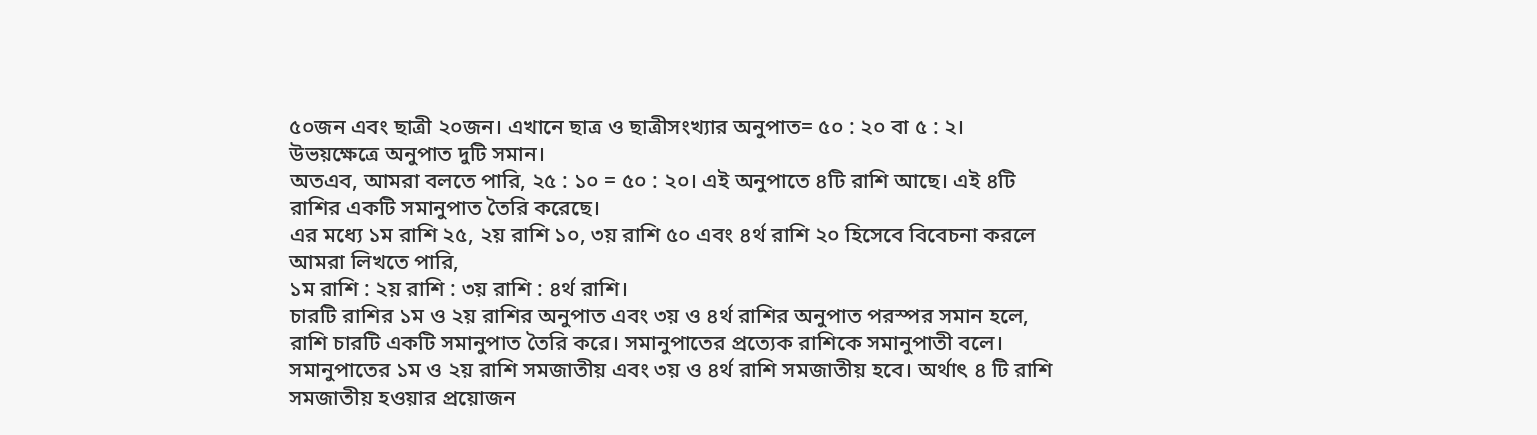৫০জন এবং ছাত্রী ২০জন। এখানে ছাত্র ও ছাত্রীসংখ্যার অনুপাত= ৫০ : ২০ বা ৫ : ২। উভয়ক্ষেত্রে অনুপাত দুটি সমান।
অতএব, আমরা বলতে পারি, ২৫ : ১০ = ৫০ : ২০। এই অনুপাতে ৪টি রাশি আছে। এই ৪টি রাশির একটি সমানুপাত তৈরি করেছে।
এর মধ্যে ১ম রাশি ২৫, ২য় রাশি ১০, ৩য় রাশি ৫০ এবং ৪র্থ রাশি ২০ হিসেবে বিবেচনা করলে আমরা লিখতে পারি,
১ম রাশি : ২য় রাশি : ৩য় রাশি : ৪র্থ রাশি।
চারটি রাশির ১ম ও ২য় রাশির অনুপাত এবং ৩য় ও ৪র্থ রাশির অনুপাত পরস্পর সমান হলে, রাশি চারটি একটি সমানুপাত তৈরি করে। সমানুপাতের প্রত্যেক রাশিকে সমানুপাতী বলে।
সমানুপাতের ১ম ও ২য় রাশি সমজাতীয় এবং ৩য় ও ৪র্থ রাশি সমজাতীয় হবে। অর্থাৎ ৪ টি রাশি সমজাতীয় হওয়ার প্রয়োজন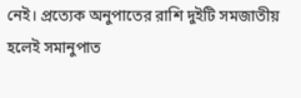নেই। প্রত্যেক অনুপাতের রাশি দুইটি সমজাতীয় হলেই সমানুপাত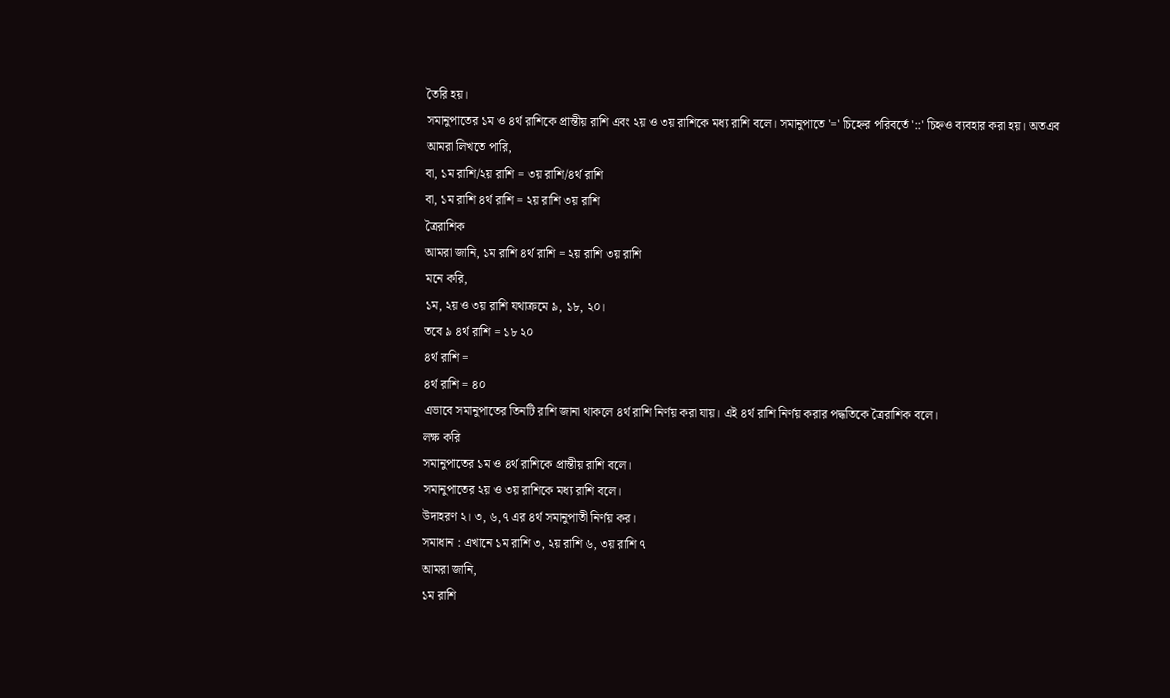তৈরি হয়।
সমানুপাতের ১ম ও ৪র্থ রাশিকে প্রান্তীয় রাশি এবং ২য় ও ৩য় রাশিকে মধ্য রাশি বলে। সমানুপাতে '=' চিহ্নের পরিবর্তে '::' চিহ্নও ব্যবহার করা হয়। অতএব আমরা লিখতে পারি,
বা, ১ম রাশি/২য় রাশি = ৩য় রাশি/৪র্থ রাশি
বা, ১ম রাশি ৪র্থ রাশি = ২য় রাশি ৩য় রাশি
ত্রৈরাশিক
আমরা জানি, ১ম রাশি ৪র্থ রাশি = ২য় রাশি ৩য় রাশি
মনে করি,
১ম, ২য় ও ৩য় রাশি যথাক্রমে ৯, ১৮, ২০।
তবে ৯ ৪র্থ রাশি = ১৮ ২০
৪র্থ রাশি =
৪র্থ রাশি = ৪০
এভাবে সমানুপাতের তিনটি রাশি জানা থাকলে ৪র্থ রাশি নির্ণয় করা যায়। এই ৪র্থ রাশি নির্ণয় করার পদ্ধতিকে ত্রৈরাশিক বলে।
লক্ষ করি
সমানুপাতের ১ম ও ৪র্থ রাশিকে প্রান্তীয় রাশি বলে।
সমানুপাতের ২য় ও ৩য় রাশিকে মধ্য রাশি বলে।
উদাহরণ ২। ৩, ৬,৭ এর ৪র্থ সমানুপাতী নির্ণয় কর।
সমাধান : এখানে ১ম রাশি ৩, ২য় রাশি ৬, ৩য় রাশি ৭
আমরা জানি,
১ম রাশি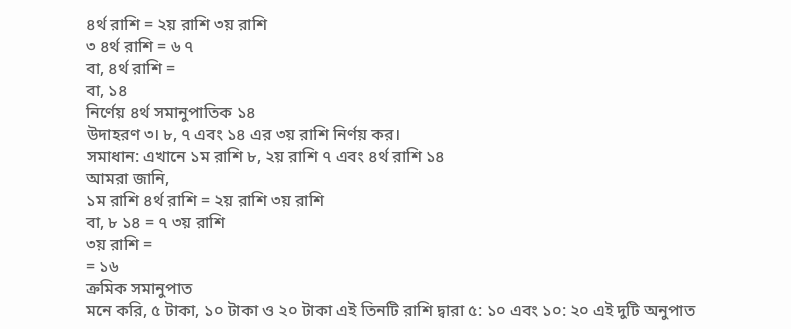৪র্থ রাশি = ২য় রাশি ৩য় রাশি
৩ ৪র্থ রাশি = ৬ ৭
বা, ৪র্থ রাশি =
বা, ১৪
নির্ণেয় ৪র্থ সমানুপাতিক ১৪
উদাহরণ ৩। ৮, ৭ এবং ১৪ এর ৩য় রাশি নির্ণয় কর।
সমাধান: এখানে ১ম রাশি ৮, ২য় রাশি ৭ এবং ৪র্থ রাশি ১৪
আমরা জানি,
১ম রাশি ৪র্থ রাশি = ২য় রাশি ৩য় রাশি
বা, ৮ ১৪ = ৭ ৩য় রাশি
৩য় রাশি =
= ১৬
ক্রমিক সমানুপাত
মনে করি, ৫ টাকা, ১০ টাকা ও ২০ টাকা এই তিনটি রাশি দ্বারা ৫: ১০ এবং ১০: ২০ এই দুটি অনুপাত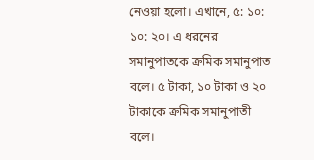নেওয়া হলো। এখানে, ৫: ১০: ১০: ২০। এ ধরনের সমানুপাতকে ক্রমিক সমানুপাত বলে। ৫ টাকা, ১০ টাকা ও ২০ টাকাকে ক্রমিক সমানুপাতী বলে।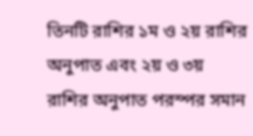তিনটি রাশির ১ম ও ২য় রাশির অনুপাত এবং ২য় ও ৩য় রাশির অনুপাত পরস্পর সমান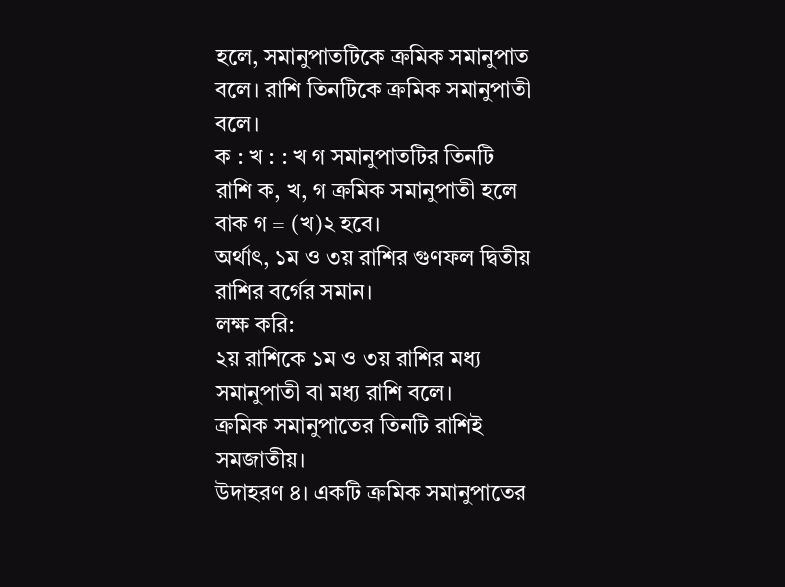হলে, সমানুপাতটিকে ক্রমিক সমানুপাত বলে। রাশি তিনটিকে ক্রমিক সমানুপাতী বলে।
ক : খ : : খ গ সমানুপাতটির তিনটি রাশি ক, খ, গ ক্রমিক সমানুপাতী হলে বাক গ = (খ)২ হবে।
অর্থাৎ, ১ম ও ৩য় রাশির গুণফল দ্বিতীয় রাশির বর্গের সমান।
লক্ষ করি:
২য় রাশিকে ১ম ও ৩য় রাশির মধ্য সমানুপাতী বা মধ্য রাশি বলে।
ক্রমিক সমানুপাতের তিনটি রাশিই সমজাতীয়।
উদাহরণ ৪। একটি ক্রমিক সমানুপাতের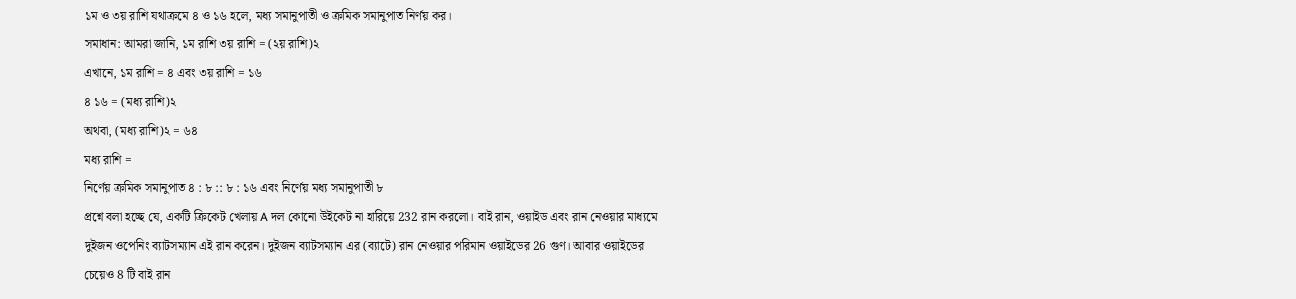১ম ও ৩য় রাশি যথাক্রমে ৪ ও ১৬ হলে, মধ্য সমানুপাতী ও ক্রমিক সমানুপাত নির্ণয় কর।
সমাধান: আমরা জানি, ১ম রাশি ৩য় রাশি = (২য় রাশি)২
এখানে, ১ম রাশি = ৪ এবং ৩য় রাশি = ১৬
৪ ১৬ = (মধ্য রাশি)২
অথবা, (মধ্য রাশি)২ = ৬৪
মধ্য রাশি =
নির্ণেয় ক্রমিক সমানুপাত ৪ : ৮ :: ৮ : ১৬ এবং নির্ণেয় মধ্য সমানুপাতী ৮
প্রশ্নে বলা হচ্ছে যে, একটি ক্রিকেট খেলায় A দল কোনো উইকেট না হারিয়ে 232 রান করলো। বাই রান, ওয়াইড এবং রান নেওয়ার মাধ্যমে দুইজন ওপেনিং ব্যাটসম্যান এই রান করেন। দুইজন ব্যাটসম্যান এর (ব্যাটে) রান নেওয়ার পরিমান ওয়াইডের 26 গুণ। আবার ওয়াইডের চেয়েও 8 টি বাই রান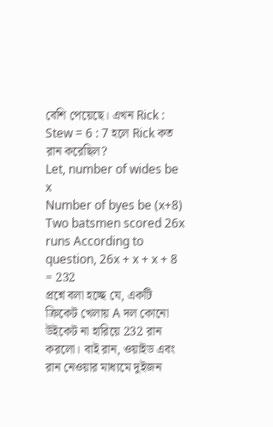বেশি পেয়েছে। এখন Rick : Stew = 6 : 7 হলে Rick কত রান করেছিল?
Let, number of wides be x
Number of byes be (x+8) Two batsmen scored 26x runs According to question, 26x + x + x + 8 = 232
প্রশ্নে বলা হচ্ছে যে, একটি ক্রিকেট খেলায় A দল কোনো উইকেট না হারিয়ে 232 রান করলো। বাই রান, ওয়াইড এবং রান নেওয়ার মাধ্যমে দুইজন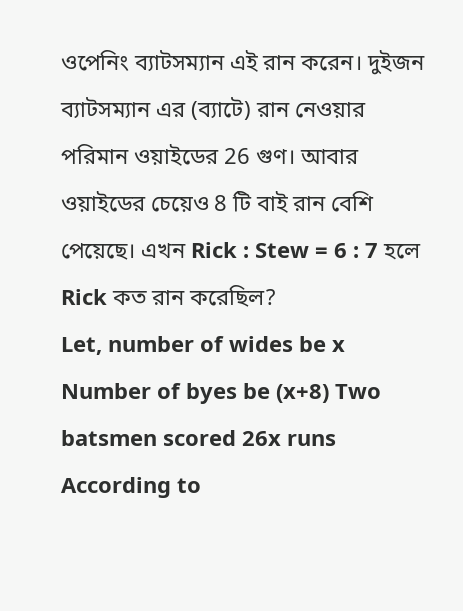ওপেনিং ব্যাটসম্যান এই রান করেন। দুইজন ব্যাটসম্যান এর (ব্যাটে) রান নেওয়ার পরিমান ওয়াইডের 26 গুণ। আবার ওয়াইডের চেয়েও 8 টি বাই রান বেশি পেয়েছে। এখন Rick : Stew = 6 : 7 হলে Rick কত রান করেছিল?
Let, number of wides be x
Number of byes be (x+8) Two batsmen scored 26x runs According to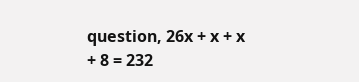question, 26x + x + x + 8 = 232